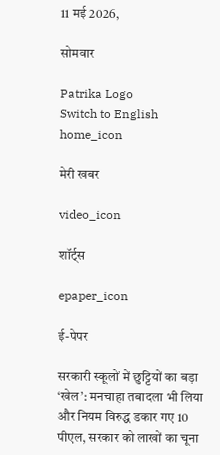11 मई 2026,

सोमवार

Patrika Logo
Switch to English
home_icon

मेरी खबर

video_icon

शॉर्ट्स

epaper_icon

ई-पेपर

सरकारी स्कूलों में छुट्टियों का बड़ा ‘खेल’: मनचाहा तबादला भी लिया और नियम विरुद्ध डकार गए 10 पीएल, सरकार को लाखों का चूना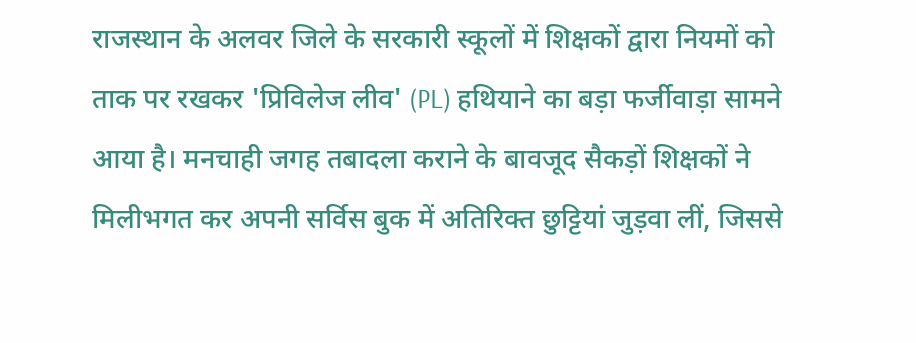राजस्थान के अलवर जिले के सरकारी स्कूलों में शिक्षकों द्वारा नियमों को ताक पर रखकर 'प्रिविलेज लीव' (PL) हथियाने का बड़ा फर्जीवाड़ा सामने आया है। मनचाही जगह तबादला कराने के बावजूद सैकड़ों शिक्षकों ने मिलीभगत कर अपनी सर्विस बुक में अतिरिक्त छुट्टियां जुड़वा लीं, जिससे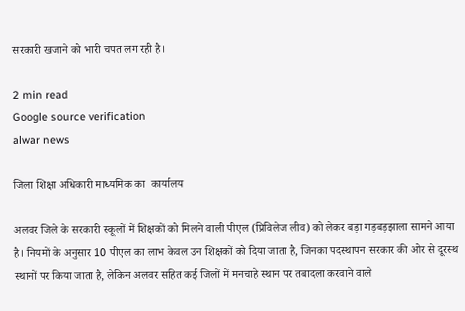सरकारी खजाने को भारी चपत लग रही है।

2 min read
Google source verification
alwar news

जिला शिक्षा अधिकारी माध्यमिक का  कार्यालय

अलवर जिले के सरकारी स्कूलों में शिक्षकों को मिलने वाली पीएल (प्रिविलेज लीव) को लेकर बड़ा गड़बड़झाला सामने आया है। नियमों के अनुसार 10 पीएल का लाभ केवल उन शिक्षकों को दिया जाता है, जिनका पदस्थापन सरकार की ओर से दूरस्थ स्थानों पर किया जाता है, लेकिन अलवर सहित कई जिलों में मनचाहे स्थान पर तबादला करवाने वाले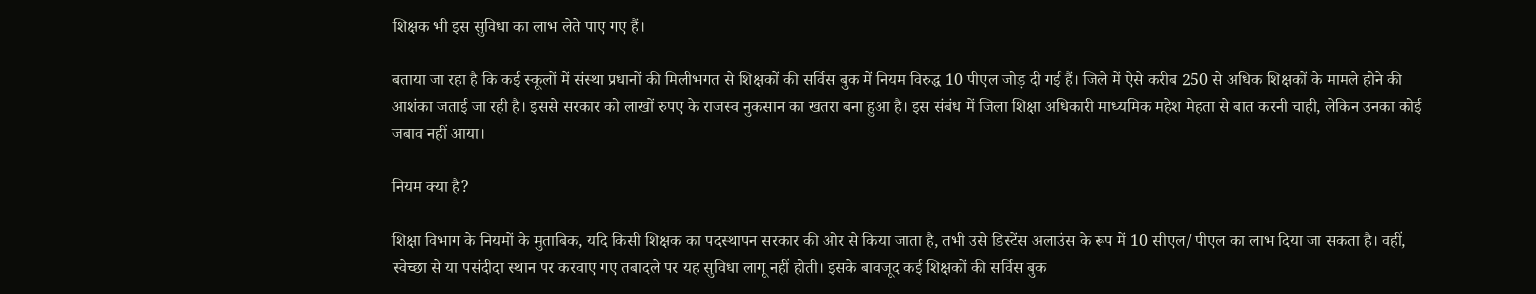शिक्षक भी इस सुविधा का लाभ लेते पाए गए हैं।

बताया जा रहा है कि कई स्कूलों में संस्था प्रधानों की मिलीभगत से शिक्षकों की सर्विस बुक में नियम विरुद्ध 10 पीएल जोड़ दी गई हैं। जिले में ऐसे करीब 250 से अधिक शिक्षकों के मामले होने की आशंका जताई जा रही है। इससे सरकार को लाखों रुपए के राजस्व नुकसान का खतरा बना हुआ है। इस संबंध में जिला शिक्षा अधिकारी माध्यमिक महेश मेहता से बात करनी चाही, लेकिन उनका कोई जबाव नहीं आया।

नियम क्या है?

शिक्षा विभाग के नियमों के मुताबिक, यदि किसी शिक्षक का पदस्थापन सरकार की ओर से किया जाता है, तभी उसे डिस्टेंस अलाउंस के रूप में 10 सीएल/पीएल का लाभ दिया जा सकता है। वहीं, स्वेच्छा से या पसंदीदा स्थान पर करवाए गए तबादले पर यह सुविधा लागू नहीं होती। इसके बावजूद कई शिक्षकों की सर्विस बुक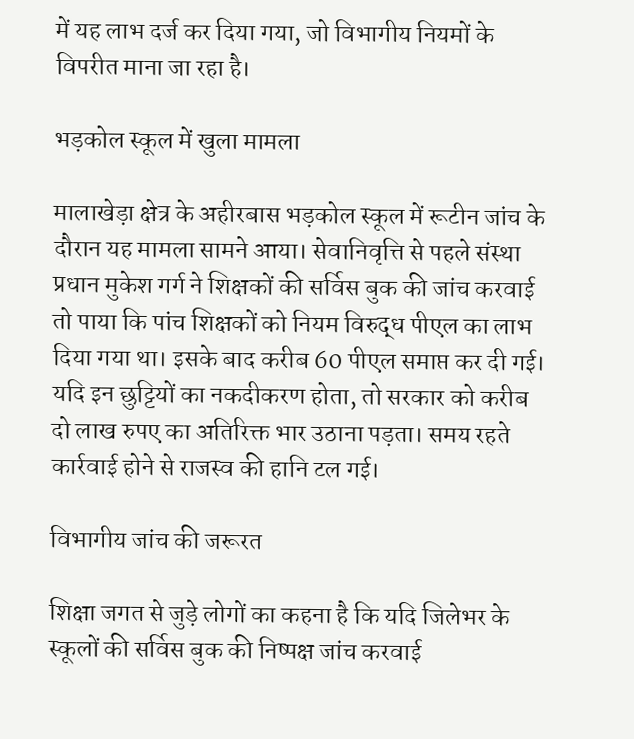में यह लाभ दर्ज कर दिया गया, जो विभागीय नियमों के विपरीत माना जा रहा है।

भड़कोल स्कूल में खुला मामला

मालाखेड़ा क्षेत्र के अहीरबास भड़कोल स्कूल में रूटीन जांच के दौरान यह मामला सामने आया। सेवानिवृत्ति से पहले संस्था प्रधान मुकेश गर्ग ने शिक्षकों की सर्विस बुक की जांच करवाई तो पाया कि पांच शिक्षकों को नियम विरुद्ध पीएल का लाभ दिया गया था। इसके बाद करीब 60 पीएल समाप्त कर दी गई। यदि इन छुट्टियों का नकदीकरण होता, तो सरकार को करीब दो लाख रुपए का अतिरिक्त भार उठाना पड़ता। समय रहते कार्रवाई होने से राजस्व की हानि टल गई।

विभागीय जांच की जरूरत

शिक्षा जगत से जुड़े लोगों का कहना है कि यदि जिलेभर के स्कूलों की सर्विस बुक की निष्पक्ष जांच करवाई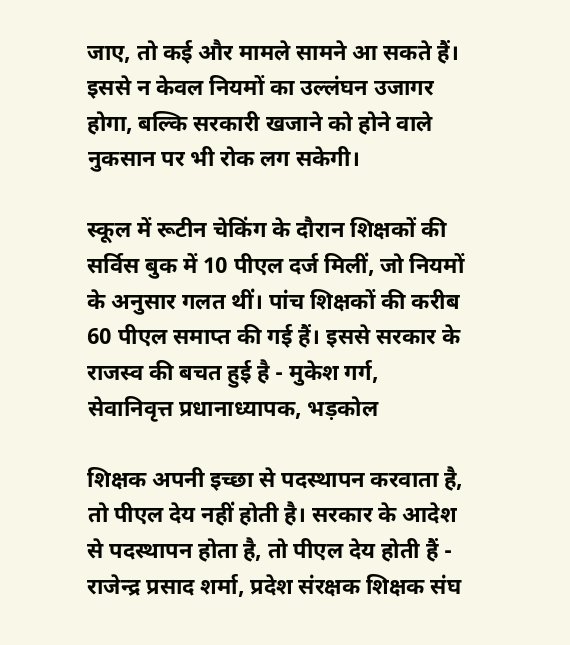जाए, तो कई और मामले सामने आ सकते हैं। इससे न केवल नियमों का उल्लंघन उजागर होगा, बल्कि सरकारी खजाने को होने वाले नुकसान पर भी रोक लग सकेगी।

स्कूल में रूटीन चेकिंग के दौरान शिक्षकों की सर्विस बुक में 10 पीएल दर्ज मिलीं, जो नियमों के अनुसार गलत थीं। पांच शिक्षकों की करीब 60 पीएल समाप्त की गई हैं। इससे सरकार के राजस्व की बचत हुई है - मुकेश गर्ग, सेवानिवृत्त प्रधानाध्यापक, भड़कोल

शिक्षक अपनी इच्छा से पदस्थापन करवाता है, तो पीएल देय नहीं होती है। सरकार के आदेश से पदस्थापन होता है, तो पीएल देय होती हैं - राजेन्द्र प्रसाद शर्मा, प्रदेश संरक्षक शिक्षक संघ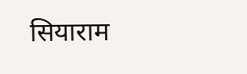सियाराम